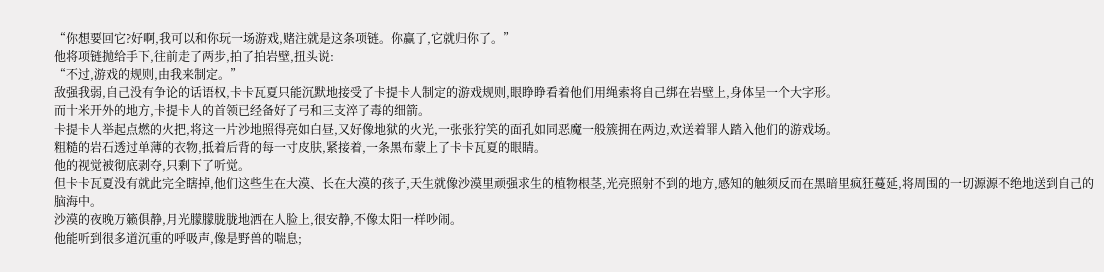“你想要回它?好啊,我可以和你玩一场游戏,赌注就是这条项链。你赢了,它就归你了。”
他将项链抛给手下,往前走了两步,拍了拍岩壁,扭头说:
“不过,游戏的规则,由我来制定。”
敌强我弱,自己没有争论的话语权,卡卡瓦夏只能沉默地接受了卡提卡人制定的游戏规则,眼睁睁看着他们用绳索将自己绑在岩壁上,身体呈一个大字形。
而十米开外的地方,卡提卡人的首领已经备好了弓和三支淬了毒的细箭。
卡提卡人举起点燃的火把,将这一片沙地照得亮如白昼,又好像地狱的火光,一张张狞笑的面孔如同恶魔一般簇拥在两边,欢送着罪人踏入他们的游戏场。
粗糙的岩石透过单薄的衣物,抵着后背的每一寸皮肤,紧接着,一条黑布蒙上了卡卡瓦夏的眼睛。
他的视觉被彻底剥夺,只剩下了听觉。
但卡卡瓦夏没有就此完全瞎掉,他们这些生在大漠、长在大漠的孩子,天生就像沙漠里顽强求生的植物根茎,光亮照射不到的地方,感知的触须反而在黑暗里疯狂蔓延,将周围的一切源源不绝地送到自己的脑海中。
沙漠的夜晚万籁俱静,月光朦朦胧胧地洒在人脸上,很安静,不像太阳一样吵闹。
他能听到很多道沉重的呼吸声,像是野兽的喘息;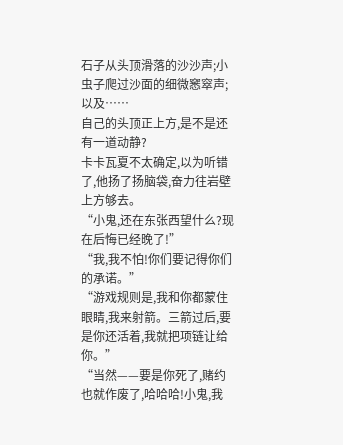石子从头顶滑落的沙沙声;小虫子爬过沙面的细微窸窣声;以及……
自己的头顶正上方,是不是还有一道动静?
卡卡瓦夏不太确定,以为听错了,他扬了扬脑袋,奋力往岩壁上方够去。
“小鬼,还在东张西望什么?现在后悔已经晚了!”
“我,我不怕!你们要记得你们的承诺。”
“游戏规则是,我和你都蒙住眼睛,我来射箭。三箭过后,要是你还活着,我就把项链让给你。”
“当然——要是你死了,赌约也就作废了,哈哈哈!小鬼,我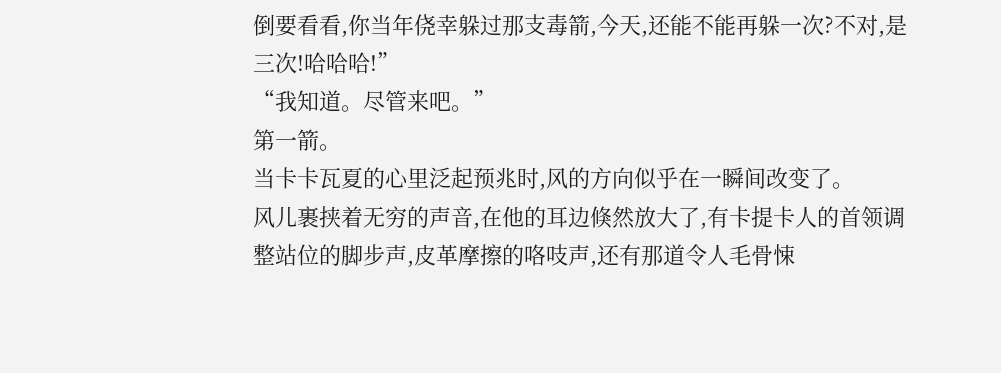倒要看看,你当年侥幸躲过那支毒箭,今天,还能不能再躲一次?不对,是三次!哈哈哈!”
“我知道。尽管来吧。”
第一箭。
当卡卡瓦夏的心里泛起预兆时,风的方向似乎在一瞬间改变了。
风儿裹挟着无穷的声音,在他的耳边倏然放大了,有卡提卡人的首领调整站位的脚步声,皮革摩擦的咯吱声,还有那道令人毛骨悚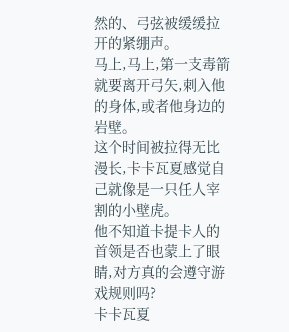然的、弓弦被缓缓拉开的紧绷声。
马上,马上,第一支毒箭就要离开弓矢,刺入他的身体,或者他身边的岩壁。
这个时间被拉得无比漫长,卡卡瓦夏感觉自己就像是一只任人宰割的小壁虎。
他不知道卡提卡人的首领是否也蒙上了眼睛,对方真的会遵守游戏规则吗?
卡卡瓦夏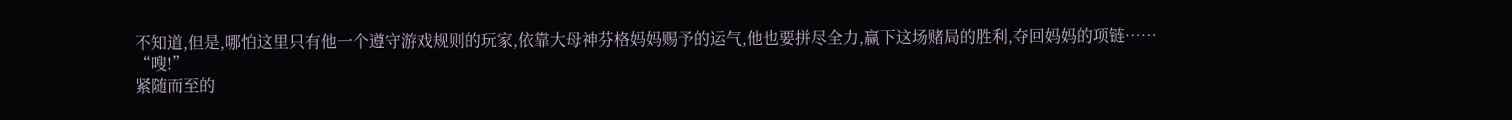不知道,但是,哪怕这里只有他一个遵守游戏规则的玩家,依靠大母神芬格妈妈赐予的运气,他也要拼尽全力,赢下这场赌局的胜利,夺回妈妈的项链……
“嗖!”
紧随而至的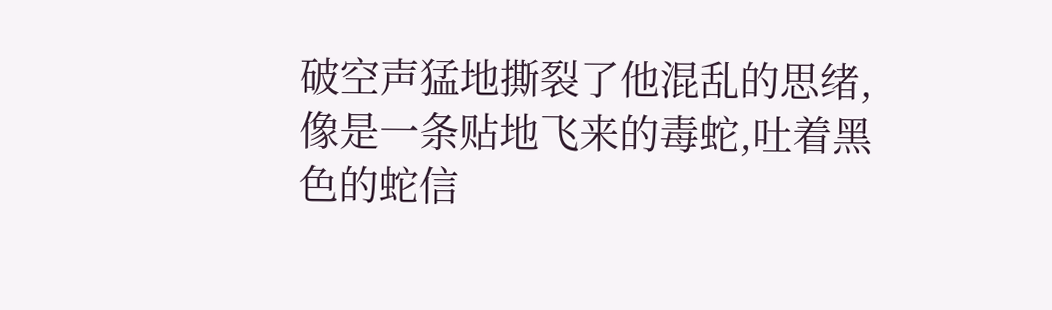破空声猛地撕裂了他混乱的思绪,像是一条贴地飞来的毒蛇,吐着黑色的蛇信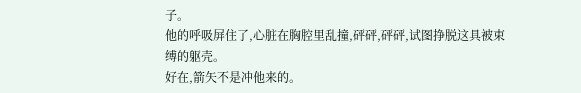子。
他的呼吸屏住了,心脏在胸腔里乱撞,砰砰,砰砰,试图挣脱这具被束缚的躯壳。
好在,箭矢不是冲他来的。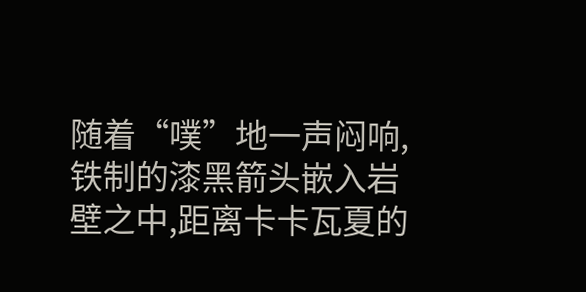随着“噗”地一声闷响,铁制的漆黑箭头嵌入岩壁之中,距离卡卡瓦夏的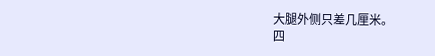大腿外侧只差几厘米。
四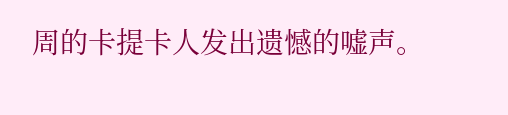周的卡提卡人发出遗憾的嘘声。